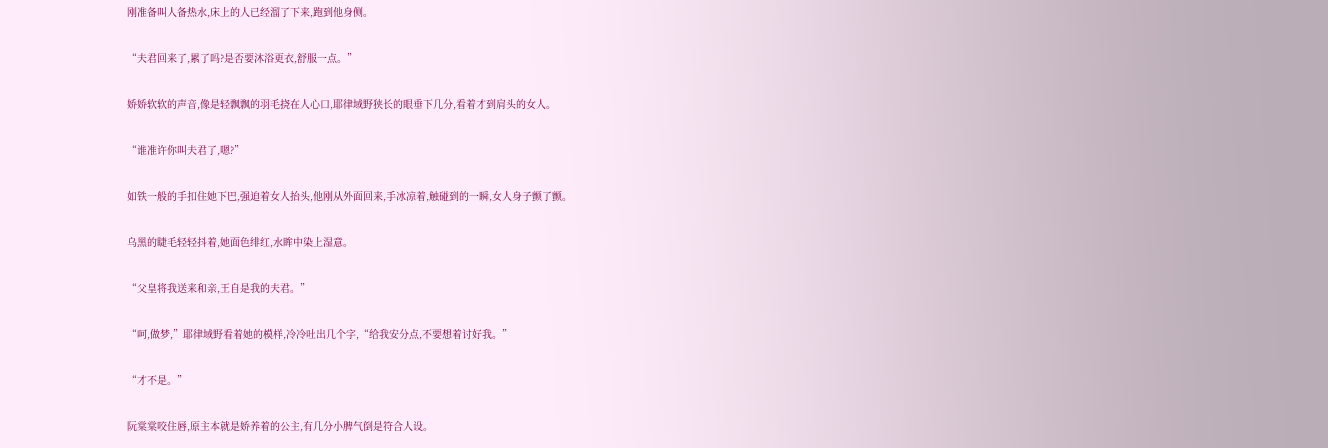刚准备叫人备热水,床上的人已经溜了下来,跑到他身侧。

“夫君回来了,累了吗?是否要沐浴更衣,舒服一点。”

娇娇软软的声音,像是轻飘飘的羽毛挠在人心口,耶律域野狭长的眼垂下几分,看着才到肩头的女人。

“谁准许你叫夫君了,嗯?”

如铁一般的手扣住她下巴,强迫着女人抬头,他刚从外面回来,手冰凉着,触碰到的一瞬,女人身子颤了颤。

乌黑的睫毛轻轻抖着,她面色绯红,水眸中染上湿意。

“父皇将我送来和亲,王自是我的夫君。”

“呵,做梦,”耶律域野看着她的模样,冷冷吐出几个字,“给我安分点,不要想着讨好我。”

“才不是。”

阮棠棠咬住唇,原主本就是娇养着的公主,有几分小脾气倒是符合人设。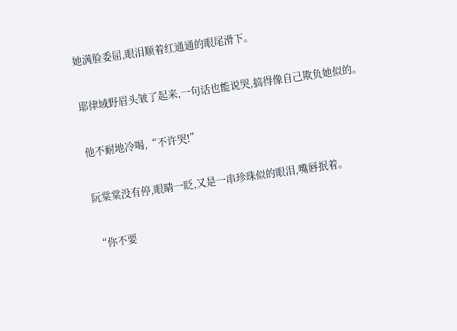她满脸委屈,眼泪顺着红通通的眼尾滑下。

耶律域野眉头皱了起来,一句话也能说哭,搞得像自己欺负她似的。

他不耐地冷喝,“不许哭!”

阮棠棠没有停,眼睛一眨,又是一串珍珠似的眼泪,嘴唇抿着。

“你不要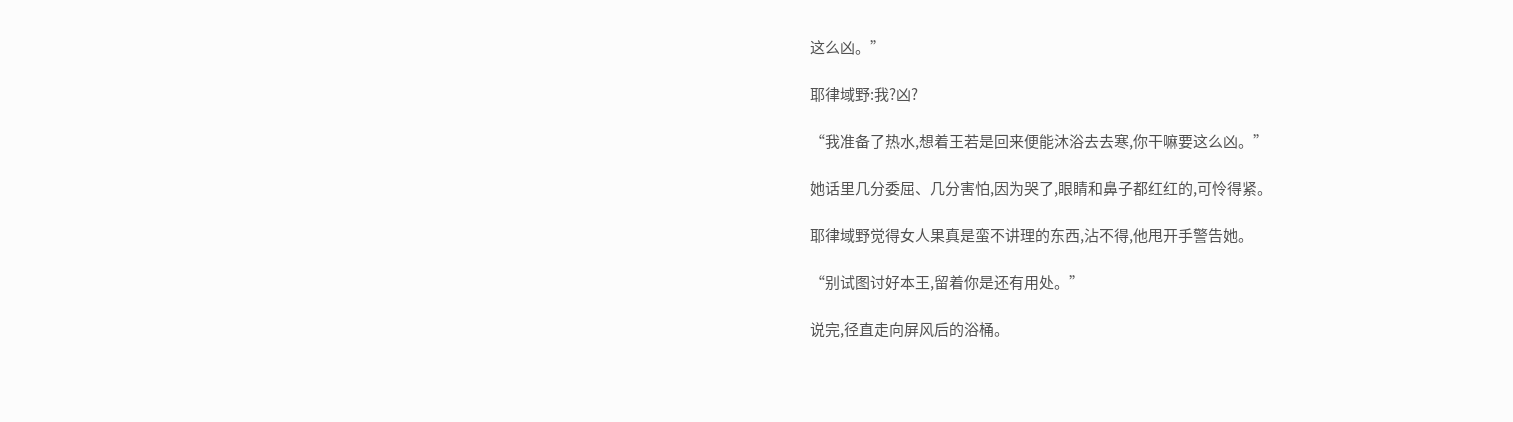这么凶。”

耶律域野:我?凶?

“我准备了热水,想着王若是回来便能沐浴去去寒,你干嘛要这么凶。”

她话里几分委屈、几分害怕,因为哭了,眼睛和鼻子都红红的,可怜得紧。

耶律域野觉得女人果真是蛮不讲理的东西,沾不得,他甩开手警告她。

“别试图讨好本王,留着你是还有用处。”

说完,径直走向屏风后的浴桶。